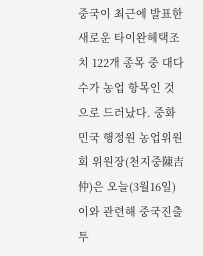중국이 최근에 발표한 새로운 타이완헤택조치 122개 종목 중 대다수가 농업 항목인 것으로 드러났다. 중화민국 행정원 농업위원회 위원장(천지중陳吉仲)은 오늘(3월16일) 이와 관련해 중국진출 투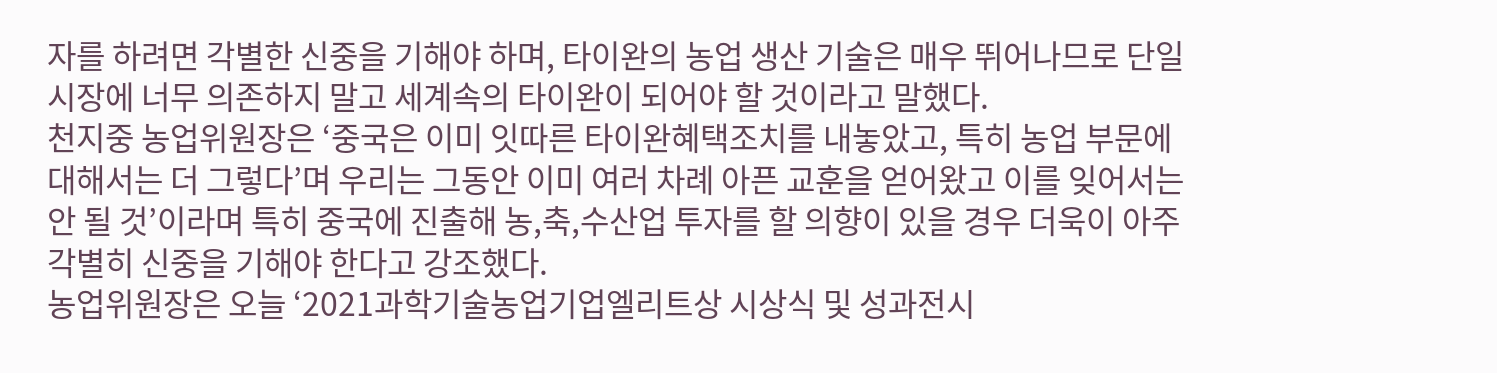자를 하려면 각별한 신중을 기해야 하며, 타이완의 농업 생산 기술은 매우 뛰어나므로 단일 시장에 너무 의존하지 말고 세계속의 타이완이 되어야 할 것이라고 말했다.
천지중 농업위원장은 ‘중국은 이미 잇따른 타이완혜택조치를 내놓았고, 특히 농업 부문에 대해서는 더 그렇다’며 우리는 그동안 이미 여러 차례 아픈 교훈을 얻어왔고 이를 잊어서는 안 될 것’이라며 특히 중국에 진출해 농,축,수산업 투자를 할 의향이 있을 경우 더욱이 아주 각별히 신중을 기해야 한다고 강조했다.
농업위원장은 오늘 ‘2021과학기술농업기업엘리트상 시상식 및 성과전시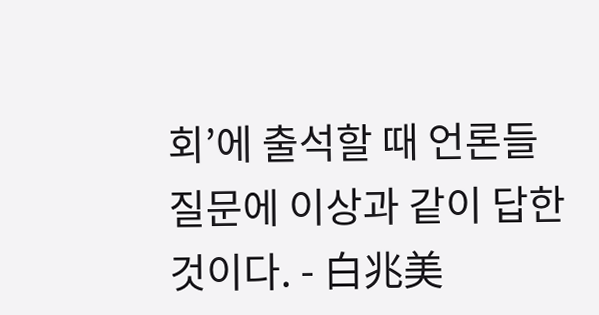회’에 출석할 때 언론들 질문에 이상과 같이 답한 것이다. - 白兆美